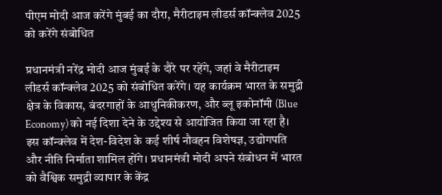पीएम मोदी आज करेंगे मुंबई का दौरा, मैरीटाइम लीडर्स कॉन्क्लेव 2025 को करेंगे संबोधित

प्रधानमंत्री नरेंद्र मोदी आज मुंबई के दौरे पर रहेंगे, जहां वे मैरीटाइम लीडर्स कॉन्क्लेव 2025 को संबोधित करेंगे। यह कार्यक्रम भारत के समुद्री क्षेत्र के विकास, बंदरगाहों के आधुनिकीकरण, और ब्लू इकोनॉमी (Blue Economy) को नई दिशा देने के उद्देश्य से आयोजित किया जा रहा है। इस कॉन्क्लेव में देश-विदेश के कई शीर्ष नौवहन विशेषज्ञ, उद्योगपति और नीति निर्माता शामिल होंगे। प्रधानमंत्री मोदी अपने संबोधन में भारत को वैश्विक समुद्री व्यापार के केंद्र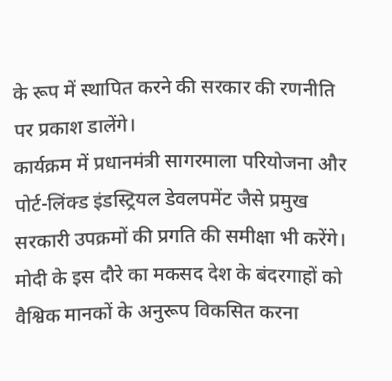के रूप में स्थापित करने की सरकार की रणनीति पर प्रकाश डालेंगे।
कार्यक्रम में प्रधानमंत्री सागरमाला परियोजना और पोर्ट-लिंक्ड इंडस्ट्रियल डेवलपमेंट जैसे प्रमुख सरकारी उपक्रमों की प्रगति की समीक्षा भी करेंगे। मोदी के इस दौरे का मकसद देश के बंदरगाहों को वैश्विक मानकों के अनुरूप विकसित करना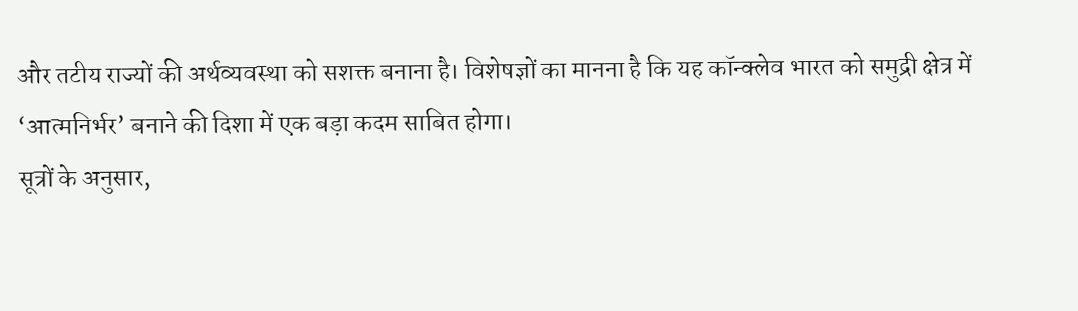और तटीय राज्यों की अर्थव्यवस्था को सशक्त बनाना है। विशेषज्ञों का मानना है कि यह कॉन्क्लेव भारत को समुद्री क्षेत्र में ‘आत्मनिर्भर’ बनाने की दिशा में एक बड़ा कदम साबित होगा।
सूत्रों के अनुसार,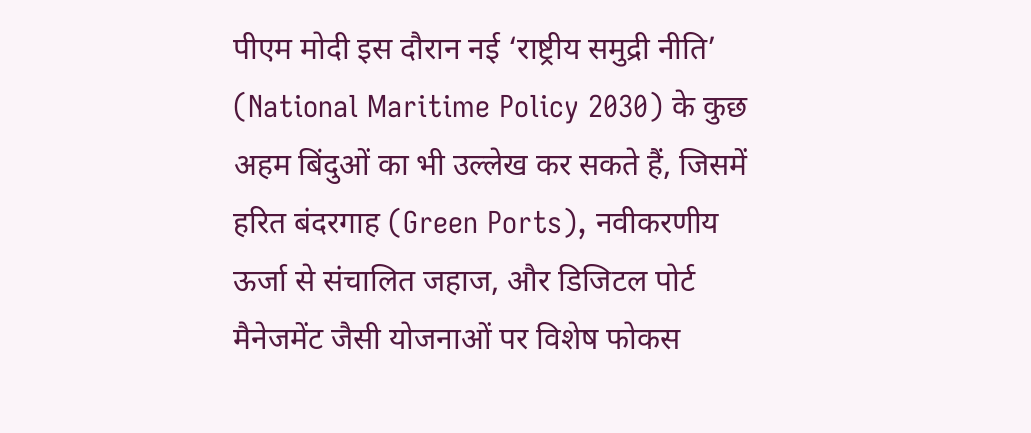पीएम मोदी इस दौरान नई ‘राष्ट्रीय समुद्री नीति’ (National Maritime Policy 2030) के कुछ अहम बिंदुओं का भी उल्लेख कर सकते हैं, जिसमें हरित बंदरगाह (Green Ports), नवीकरणीय ऊर्जा से संचालित जहाज, और डिजिटल पोर्ट मैनेजमेंट जैसी योजनाओं पर विशेष फोकस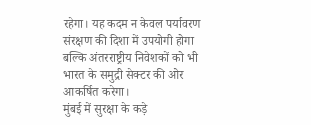रहेगा। यह कदम न केवल पर्यावरण संरक्षण की दिशा में उपयोगी होगा बल्कि अंतरराष्ट्रीय निवेशकों को भी भारत के समुद्री सेक्टर की ओर आकर्षित करेगा।
मुंबई में सुरक्षा के कड़े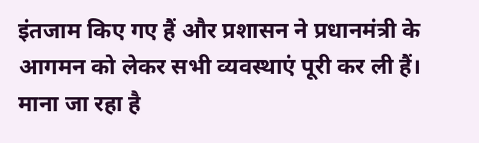इंतजाम किए गए हैं और प्रशासन ने प्रधानमंत्री के आगमन को लेकर सभी व्यवस्थाएं पूरी कर ली हैं। माना जा रहा है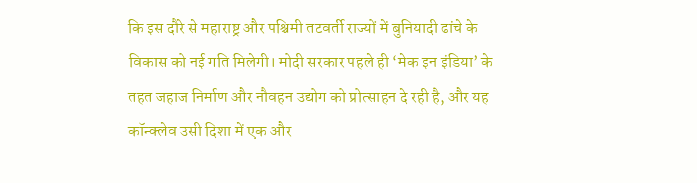कि इस दौरे से महाराष्ट्र और पश्चिमी तटवर्ती राज्यों में बुनियादी ढांचे के विकास को नई गति मिलेगी। मोदी सरकार पहले ही ‘मेक इन इंडिया’ के तहत जहाज निर्माण और नौवहन उद्योग को प्रोत्साहन दे रही है, और यह कॉन्क्लेव उसी दिशा में एक और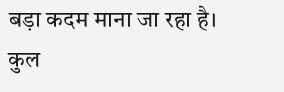बड़ा कदम माना जा रहा है।
कुल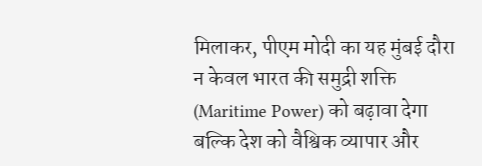मिलाकर, पीएम मोदी का यह मुंबई दौरा न केवल भारत की समुद्री शक्ति (Maritime Power) को बढ़ावा देगा बल्कि देश को वैश्विक व्यापार और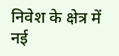निवेश के क्षेत्र में नई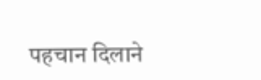पहचान दिलाने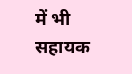में भी सहायक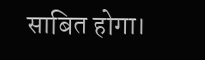साबित होगा।